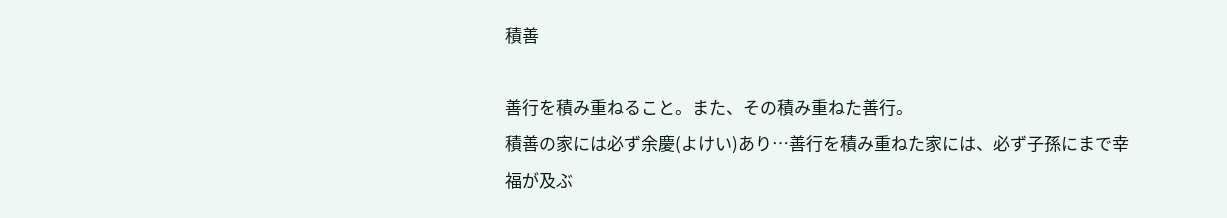積善

善行を積み重ねること。また、その積み重ねた善行。
積善の家には必ず余慶(よけい)あり…善行を積み重ねた家には、必ず子孫にまで幸福が及ぶ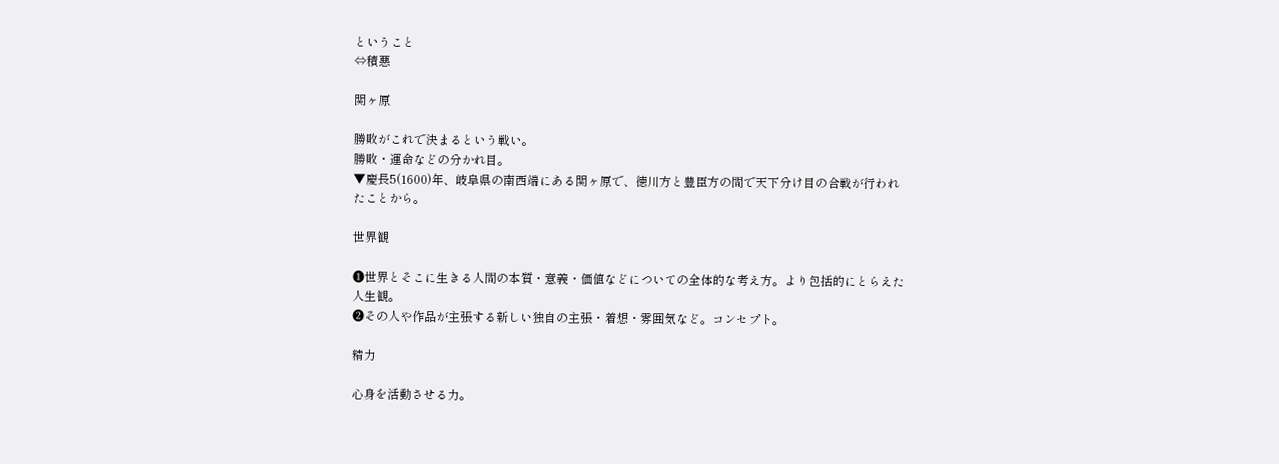ということ
⇔積悪

関ヶ原

勝敗がこれで決まるという戦い。
勝敗・運命などの分かれ目。
▼慶長5(1600)年、岐阜県の南西端にある関ヶ原で、徳川方と豊臣方の間で天下分け目の合戦が行われたことから。

世界観

❶世界とそこに生きる人間の本質・意義・価値などについての全体的な考え方。より包括的にとらえた人生観。
❷その人や作品が主張する新しい独自の主張・着想・雰囲気など。コンセプト。

精力

心身を活動させる力。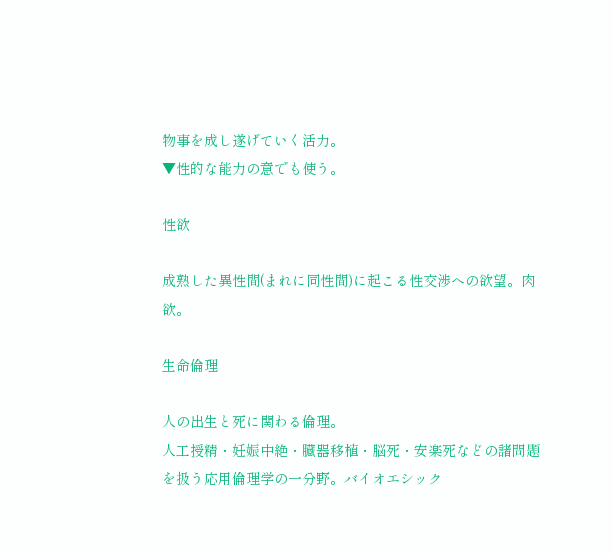物事を成し遂げていく活力。
▼性的な能力の意でも使う。

性欲

成熟した異性間(まれに同性間)に起こる性交渉への欲望。肉欲。

生命倫理

人の出生と死に関わる倫理。
人工授精・妊娠中絶・臓器移植・脳死・安楽死などの諸問題を扱う応用倫理学の一分野。バイオエシック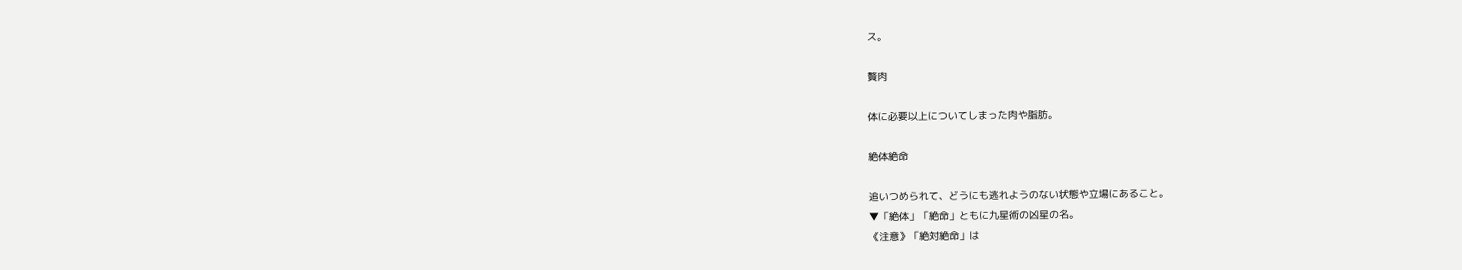ス。

贅肉

体に必要以上についてしまった肉や脂肪。

絶体絶命

追いつめられて、どうにも逃れようのない状態や立場にあること。
▼「絶体」「絶命」ともに九星術の凶星の名。
《注意》「絶対絶命」は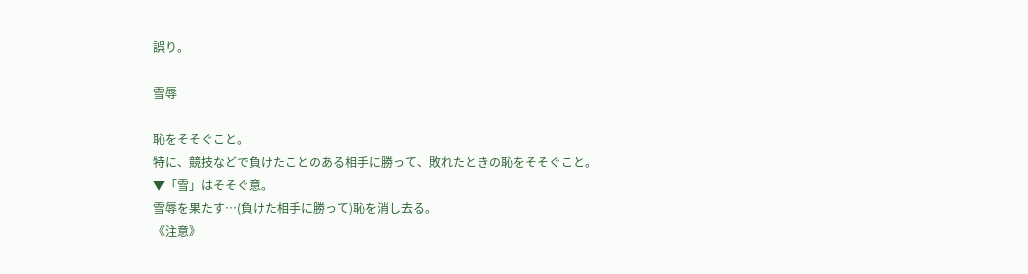誤り。

雪辱

恥をそそぐこと。
特に、競技などで負けたことのある相手に勝って、敗れたときの恥をそそぐこと。
▼「雪」はそそぐ意。
雪辱を果たす…(負けた相手に勝って)恥を消し去る。
《注意》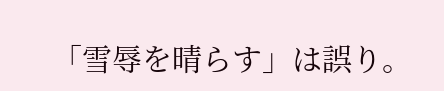「雪辱を晴らす」は誤り。